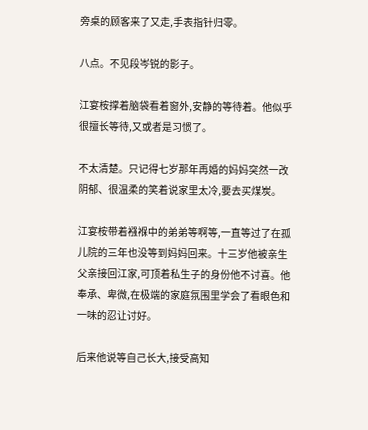旁桌的顾客来了又走,手表指针归零。

八点。不见段岑锐的影子。

江宴桉撑着脑袋看着窗外,安静的等待着。他似乎很擅长等待,又或者是习惯了。

不太清楚。只记得七岁那年再婚的妈妈突然一改阴郁、很温柔的笑着说家里太冷,要去买煤炭。

江宴桉带着襁褓中的弟弟等啊等,一直等过了在孤儿院的三年也没等到妈妈回来。十三岁他被亲生父亲接回江家,可顶着私生子的身份他不讨喜。他奉承、卑微,在极端的家庭氛围里学会了看眼色和一味的忍让讨好。

后来他说等自己长大,接受高知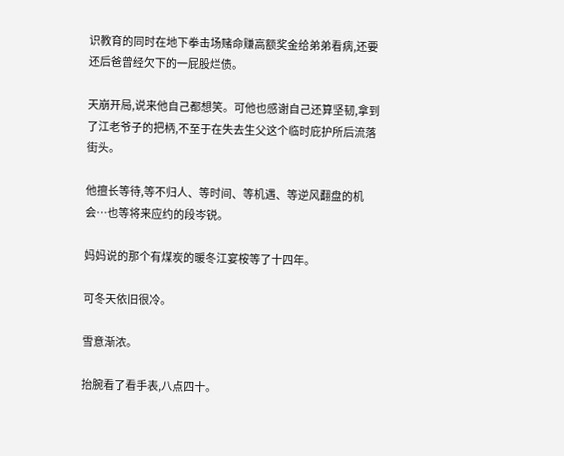识教育的同时在地下拳击场赌命赚高额奖金给弟弟看病,还要还后爸曾经欠下的一屁股烂债。

天崩开局,说来他自己都想笑。可他也感谢自己还算坚韧,拿到了江老爷子的把柄,不至于在失去生父这个临时庇护所后流落街头。

他擅长等待,等不归人、等时间、等机遇、等逆风翻盘的机会…也等将来应约的段岑锐。

妈妈说的那个有煤炭的暖冬江宴桉等了十四年。

可冬天依旧很冷。

雪意渐浓。

抬腕看了看手表,八点四十。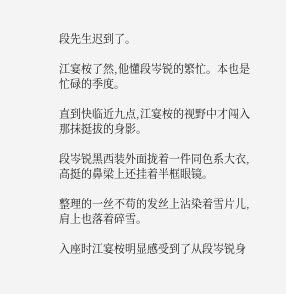段先生迟到了。

江宴桉了然,他懂段岑锐的繁忙。本也是忙碌的季度。

直到快临近九点,江宴桉的视野中才闯入那抹挺拔的身影。

段岑锐黑西装外面拢着一件同色系大衣,高挺的鼻梁上还挂着半框眼镜。

整理的一丝不苟的发丝上沾染着雪片儿,肩上也落着碎雪。

入座时江宴桉明显感受到了从段岑锐身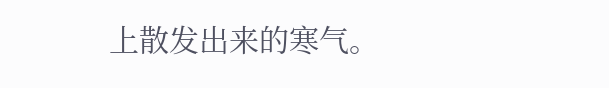上散发出来的寒气。